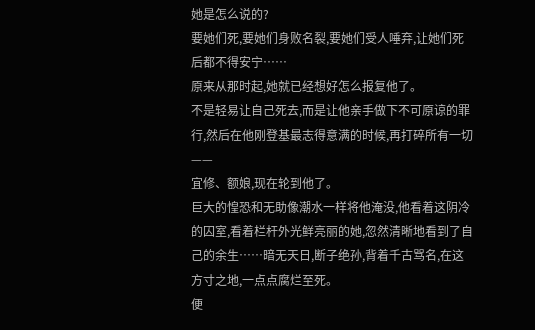她是怎么说的?
要她们死,要她们身败名裂,要她们受人唾弃,让她们死后都不得安宁……
原来从那时起,她就已经想好怎么报复他了。
不是轻易让自己死去,而是让他亲手做下不可原谅的罪行,然后在他刚登基最志得意满的时候,再打碎所有一切——
宜修、额娘,现在轮到他了。
巨大的惶恐和无助像潮水一样将他淹没,他看着这阴冷的囚室,看着栏杆外光鲜亮丽的她,忽然清晰地看到了自己的余生……暗无天日,断子绝孙,背着千古骂名,在这方寸之地,一点点腐烂至死。
便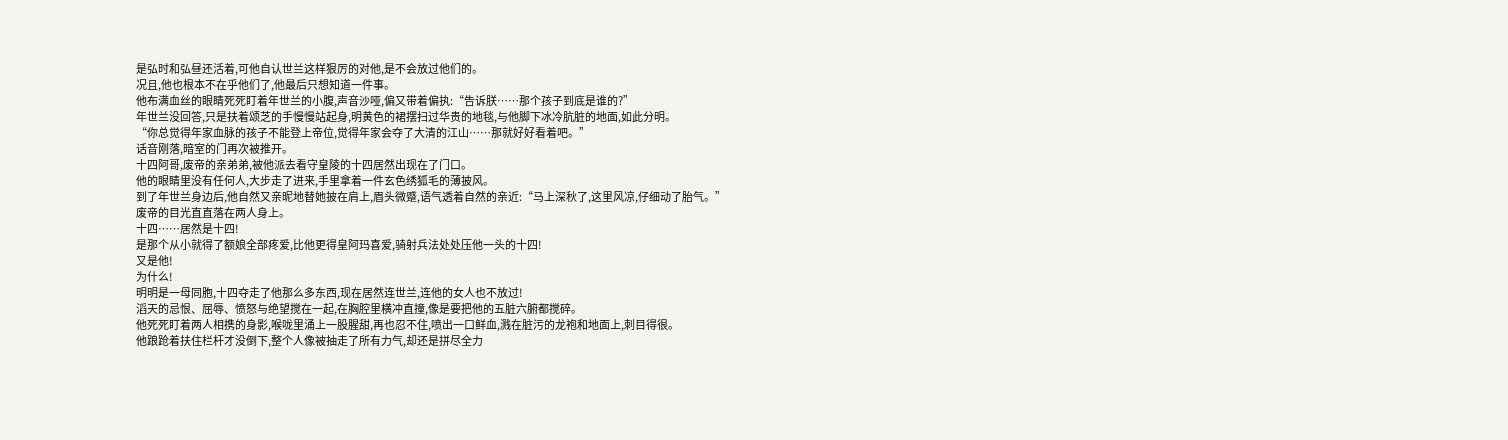是弘时和弘昼还活着,可他自认世兰这样狠厉的对他,是不会放过他们的。
况且,他也根本不在乎他们了,他最后只想知道一件事。
他布满血丝的眼睛死死盯着年世兰的小腹,声音沙哑,偏又带着偏执:“告诉朕……那个孩子到底是谁的?”
年世兰没回答,只是扶着颂芝的手慢慢站起身,明黄色的裙摆扫过华贵的地毯,与他脚下冰冷肮脏的地面,如此分明。
“你总觉得年家血脉的孩子不能登上帝位,觉得年家会夺了大清的江山……那就好好看着吧。”
话音刚落,暗室的门再次被推开。
十四阿哥,废帝的亲弟弟,被他派去看守皇陵的十四居然出现在了门口。
他的眼睛里没有任何人,大步走了进来,手里拿着一件玄色绣狐毛的薄披风。
到了年世兰身边后,他自然又亲昵地替她披在肩上,眉头微蹙,语气透着自然的亲近:“马上深秋了,这里风凉,仔细动了胎气。”
废帝的目光直直落在两人身上。
十四……居然是十四!
是那个从小就得了额娘全部疼爱,比他更得皇阿玛喜爱,骑射兵法处处压他一头的十四!
又是他!
为什么!
明明是一母同胞,十四夺走了他那么多东西,现在居然连世兰,连他的女人也不放过!
滔天的忌恨、屈辱、愤怒与绝望搅在一起,在胸腔里横冲直撞,像是要把他的五脏六腑都搅碎。
他死死盯着两人相携的身影,喉咙里涌上一股腥甜,再也忍不住,喷出一口鲜血,溅在脏污的龙袍和地面上,刺目得很。
他踉跄着扶住栏杆才没倒下,整个人像被抽走了所有力气,却还是拼尽全力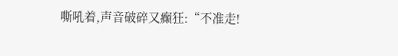嘶吼着,声音破碎又癫狂:“不准走!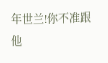年世兰!你不准跟他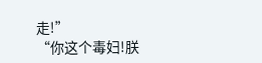走!”
“你这个毒妇!朕